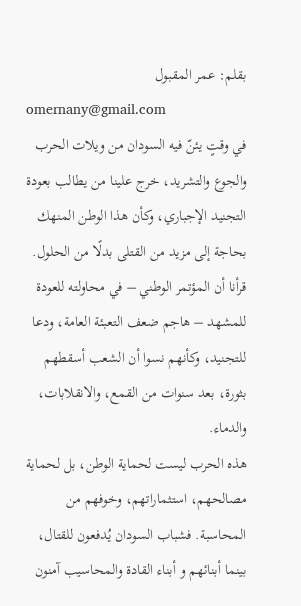بقلم: عمر المقبول
omernany@gmail.com
في وقتٍ يئنّ فيه السودان من ويلات الحرب والجوع والتشريد، خرج علينا من يطالب بعودة التجنيد الإجباري، وكأن هذا الوطن المنهك بحاجة إلى مزيد من القتلى بدلًا من الحلول.
قرأنا أن المؤتمر الوطني – في محاولته للعودة للمشهد – هاجم ضعف التعبئة العامة، ودعا للتجنيد، وكأنهم نسوا أن الشعب أسقطهم بثورة، بعد سنوات من القمع، والانقلابات، والدماء.
هذه الحرب ليست لحماية الوطن، بل لحماية مصالحهم، استثماراتهم، وخوفهم من المحاسبة. فشباب السودان يُدفعون للقتال، بينما أبنائهم و أبناء القادة والمحاسيب آمنون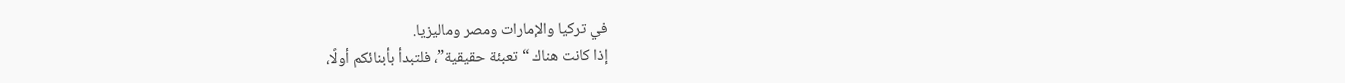في تركيا والإمارات ومصر وماليزيا.
إذا كانت هناك “تعبئة حقيقية”، فلتبدأ بأبنائكم أولًا،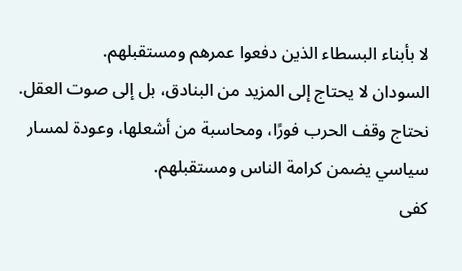لا بأبناء البسطاء الذين دفعوا عمرهم ومستقبلهم.
السودان لا يحتاج إلى المزيد من البنادق، بل إلى صوت العقل.
نحتاج وقف الحرب فورًا، ومحاسبة من أشعلها، وعودة لمسار سياسي يضمن كرامة الناس ومستقبلهم.
كفى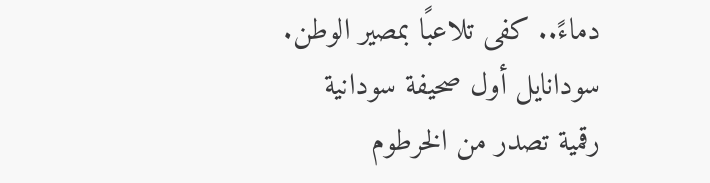دماءً.. كفى تلاعبًا بمصير الوطن.
سودانايل أول صحيفة سودانية رقمية تصدر من الخرطوم